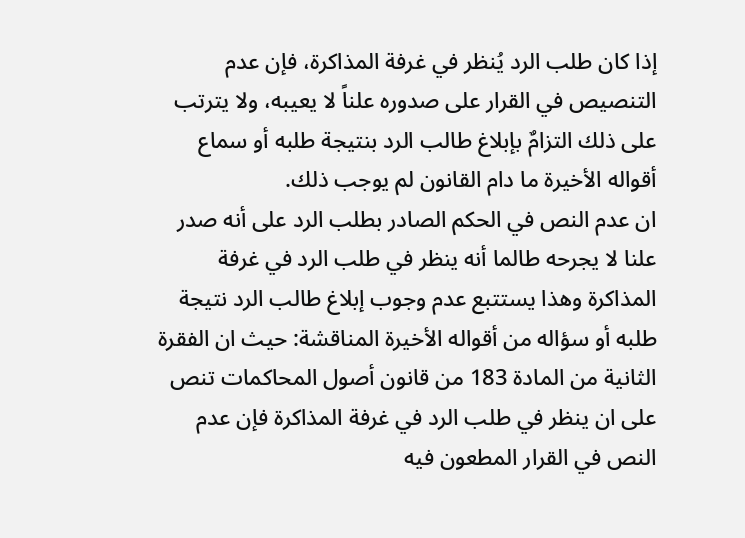إذا كان طلب الرد يُنظر في غرفة المذاكرة، فإن عدم التنصيص في القرار على صدوره علناً لا يعيبه، ولا يترتب على ذلك التزامٌ بإبلاغ طالب الرد بنتيجة طلبه أو سماع أقواله الأخيرة ما دام القانون لم يوجب ذلك.
ان عدم النص في الحكم الصادر بطلب الرد على أنه صدر علنا لا يجرحه طالما أنه ينظر في طلب الرد في غرفة المذاكرة وهذا يستتبع عدم وجوب إبلاغ طالب الرد نتيجة طلبه أو سؤاله من أقواله الأخيرة المناقشة: حيث ان الفقرة الثانية من المادة 183 من قانون أصول المحاكمات تنص على ان ينظر في طلب الرد في غرفة المذاكرة فإن عدم النص في القرار المطعون فيه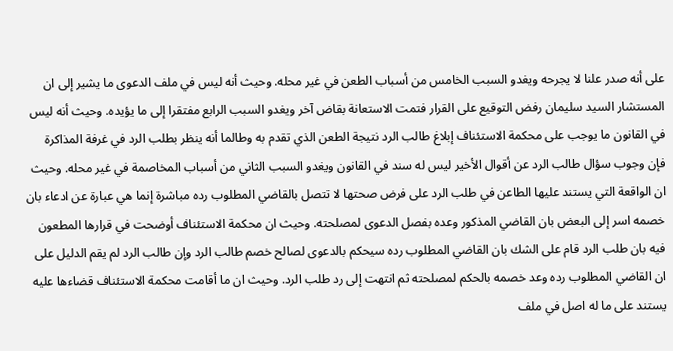على أنه صدر علنا لا يجرحه ويغدو السبب الخامس من أسباب الطعن في غير محله. وحيث أنه ليس في ملف الدعوى ما يشير إلى ان المستشار السيد سليمان رفض التوقيع على القرار فتمت الاستعانة بقاض آخر ويغدو السبب الرابع مفتقرا إلى ما يؤيده. وحيث أنه ليس في القانون ما يوجب على محكمة الاستئناف إبلاغ طالب الرد نتيجة الطعن الذي تقدم به وطالما أنه ينظر بطلب الرد في غرفة المذاكرة فإن وجوب سؤال طالب الرد عن أقوال الأخير ليس له سند في القانون ويغدو السبب الثاني من أسباب المخاصمة في غير محله. وحيث ان الواقعة التي يستند عليها الطاعن في طلب الرد على فرض صحتها لا تتصل بالقاضي المطلوب رده مباشرة إنما هي عبارة عن ادعاء بان خصمه اسر إلى البعض بان القاضي المذكور وعده بفصل الدعوى لمصلحته. وحيث ان محكمة الاستئناف أوضحت في قرارها المطعون فيه بان طلب الرد قام على الشك بان القاضي المطلوب رده سيحكم بالدعوى لصالح خصم طالب الرد وإن طالب الرد لم يقم الدليل على ان القاضي المطلوب رده وعد خصمه بالحكم لمصلحته ثم انتهت إلى رد طلب الرد. وحيث ان ما أقامت محكمة الاستئناف قضاءها عليه يستند على ما له اصل في ملف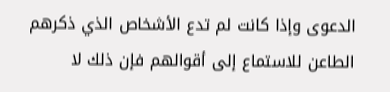الدعوى وإذا كانت لم تدع الأشخاص الذي ذكرهم الطاعن للاستماع إلى أقوالهم فإن ذلك لا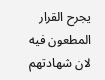يجرح القرار المطعون فيه لان شهادتهم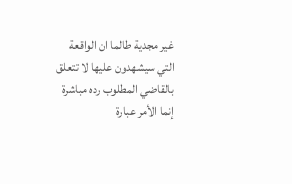غير مجدية طالما ان الواقعة التي سيشهدون عليها لا تتعلق بالقاضي المطلوب رده مباشرة إنما الأمر عبارة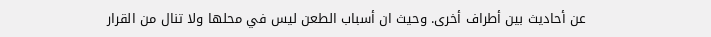عن أحاديث بين أطراف أخرى. وحيث ان أسباب الطعن ليس في محلها ولا تنال من القرار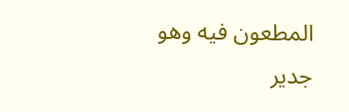المطعون فيه وهو جدير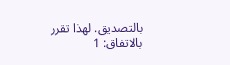بالتصديق. لهذا تقرر بالاتفاق: 1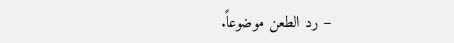– رد الطعن موضوعاً.